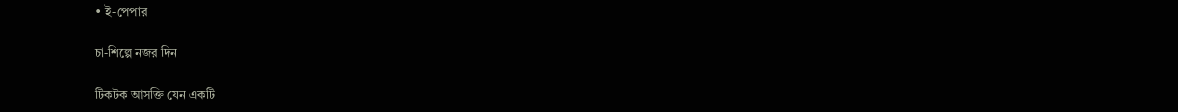• ই-পেপার

চা-শিল্পে নজর দিন

টিকটক আসক্তি যেন একটি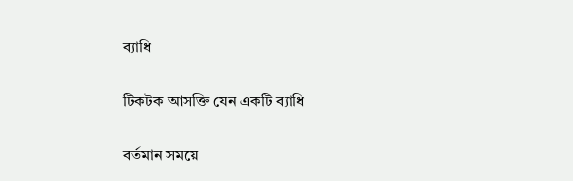ব্যাধি

টিকটক আসক্তি যেন একটি ব্যাধি

বর্তমান সময়ে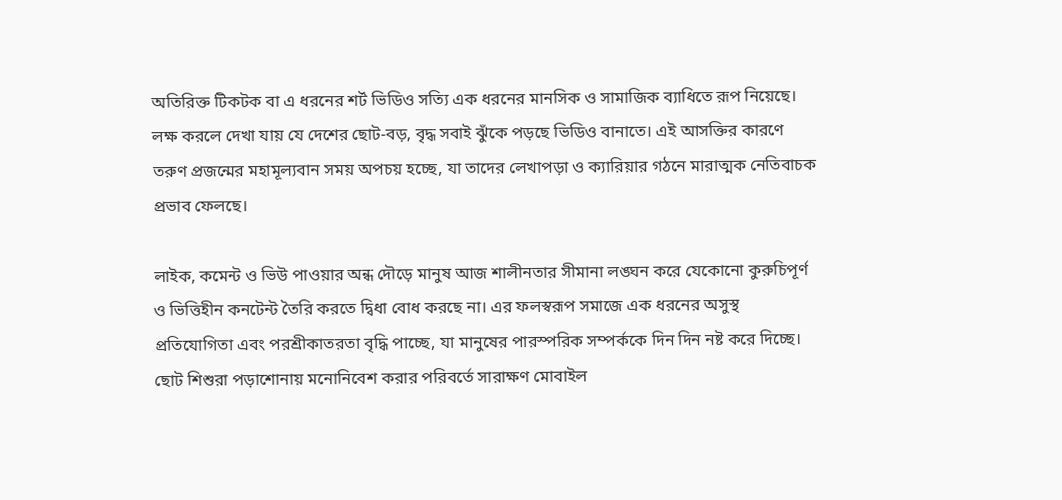অতিরিক্ত টিকটক বা এ ধরনের শর্ট ভিডিও সত্যি এক ধরনের মানসিক ও সামাজিক ব্যাধিতে রূপ নিয়েছে। লক্ষ করলে দেখা যায় যে দেশের ছোট-বড়, বৃদ্ধ সবাই ঝুঁকে পড়ছে ভিডিও বানাতে। এই আসক্তির কারণে তরুণ প্রজন্মের মহামূল্যবান সময় অপচয় হচ্ছে, যা তাদের লেখাপড়া ও ক্যারিয়ার গঠনে মারাত্মক নেতিবাচক প্রভাব ফেলছে।

লাইক, কমেন্ট ও ভিউ পাওয়ার অন্ধ দৌড়ে মানুষ আজ শালীনতার সীমানা লঙ্ঘন করে যেকোনো কুরুচিপূর্ণ ও ভিত্তিহীন কনটেন্ট তৈরি করতে দ্বিধা বোধ করছে না। এর ফলস্বরূপ সমাজে এক ধরনের অসুস্থ প্রতিযোগিতা এবং পরশ্রীকাতরতা বৃদ্ধি পাচ্ছে, যা মানুষের পারস্পরিক সম্পর্ককে দিন দিন নষ্ট করে দিচ্ছে। ছোট শিশুরা পড়াশোনায় মনোনিবেশ করার পরিবর্তে সারাক্ষণ মোবাইল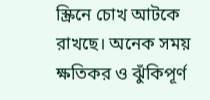স্ক্রিনে চোখ আটকে রাখছে। অনেক সময় ক্ষতিকর ও ঝুঁকিপূর্ণ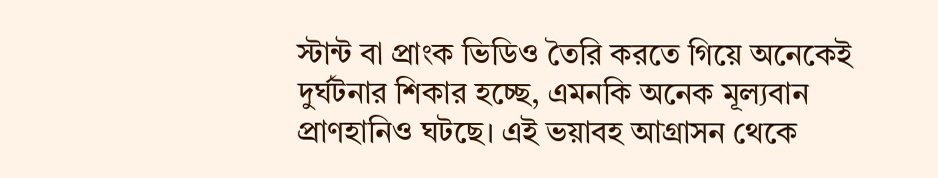স্টান্ট বা প্রাংক ভিডিও তৈরি করতে গিয়ে অনেকেই দুর্ঘটনার শিকার হচ্ছে, এমনকি অনেক মূল্যবান প্রাণহানিও ঘটছে। এই ভয়াবহ আগ্রাসন থেকে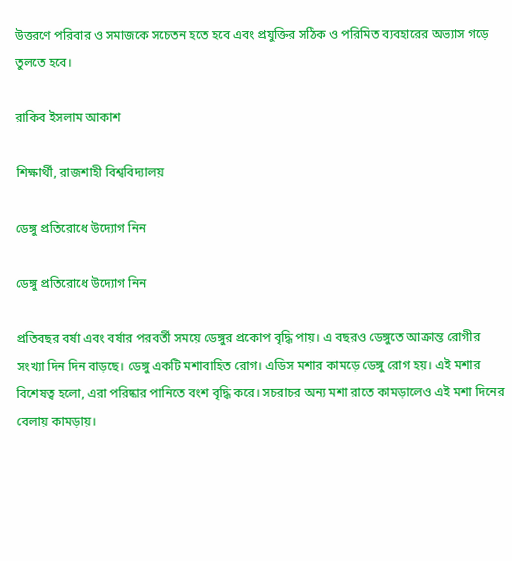উত্তরণে পরিবার ও সমাজকে সচেতন হতে হবে এবং প্রযুক্তির সঠিক ও পরিমিত ব্যবহারের অভ্যাস গড়ে তুলতে হবে।

রাকিব ইসলাম আকাশ

শিক্ষার্থী, রাজশাহী বিশ্ববিদ্যালয়

ডেঙ্গু প্রতিরোধে উদ্যোগ নিন

ডেঙ্গু প্রতিরোধে উদ্যোগ নিন

প্রতিবছর বর্ষা এবং বর্ষার পরবর্তী সময়ে ডেঙ্গুর প্রকোপ বৃদ্ধি পায়। এ বছরও ডেঙ্গুতে আক্রান্ত রোগীর সংখ্যা দিন দিন বাড়ছে। ডেঙ্গু একটি মশাবাহিত রোগ। এডিস মশার কামড়ে ডেঙ্গু রোগ হয়। এই মশার বিশেষত্ব হলো, এরা পরিষ্কার পানিতে বংশ বৃদ্ধি করে। সচরাচর অন্য মশা রাতে কামড়ালেও এই মশা দিনের বেলায় কামড়ায়।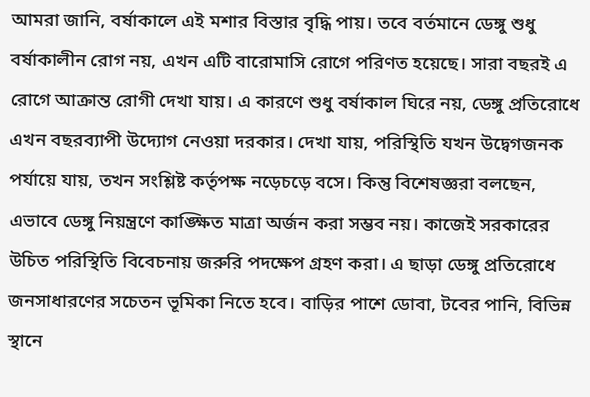আমরা জানি, বর্ষাকালে এই মশার বিস্তার বৃদ্ধি পায়। তবে বর্তমানে ডেঙ্গু শুধু বর্ষাকালীন রোগ নয়, এখন এটি বারোমাসি রোগে পরিণত হয়েছে। সারা বছরই এ রোগে আক্রান্ত রোগী দেখা যায়। এ কারণে শুধু বর্ষাকাল ঘিরে নয়, ডেঙ্গু প্রতিরোধে এখন বছরব্যাপী উদ্যোগ নেওয়া দরকার। দেখা যায়, পরিস্থিতি যখন উদ্বেগজনক পর্যায়ে যায়, তখন সংশ্লিষ্ট কর্তৃপক্ষ নড়েচড়ে বসে। কিন্তু বিশেষজ্ঞরা বলছেন, এভাবে ডেঙ্গু নিয়ন্ত্রণে কাঙ্ক্ষিত মাত্রা অর্জন করা সম্ভব নয়। কাজেই সরকারের উচিত পরিস্থিতি বিবেচনায় জরুরি পদক্ষেপ গ্রহণ করা। এ ছাড়া ডেঙ্গু প্রতিরোধে জনসাধারণের সচেতন ভূমিকা নিতে হবে। বাড়ির পাশে ডোবা, টবের পানি, বিভিন্ন স্থানে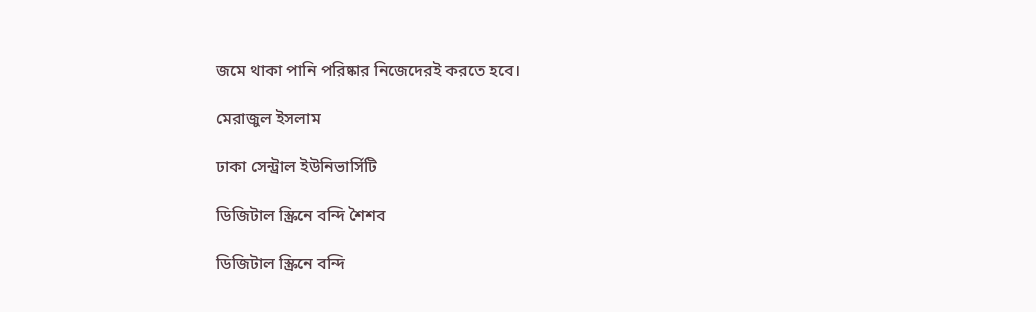জমে থাকা পানি পরিষ্কার নিজেদেরই করতে হবে।

মেরাজুল ইসলাম

ঢাকা সেন্ট্রাল ইউনিভার্সিটি

ডিজিটাল স্ক্রিনে বন্দি শৈশব

ডিজিটাল স্ক্রিনে বন্দি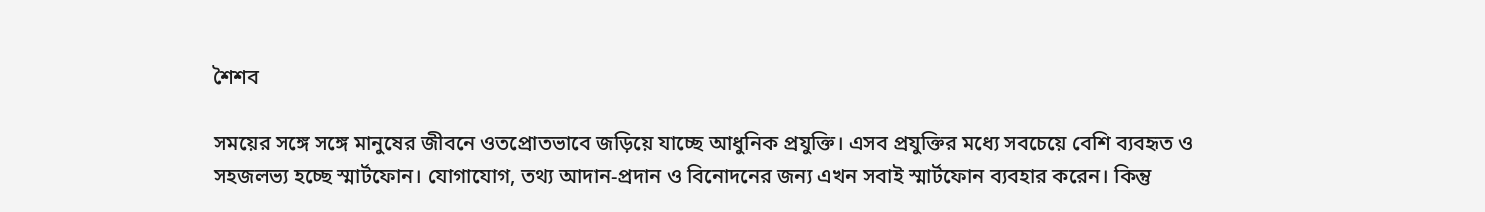শৈশব

সময়ের সঙ্গে সঙ্গে মানুষের জীবনে ওতপ্রোতভাবে জড়িয়ে যাচ্ছে আধুনিক প্রযুক্তি। এসব প্রযুক্তির মধ্যে সবচেয়ে বেশি ব্যবহৃত ও সহজলভ্য হচ্ছে স্মার্টফোন। যোগাযোগ, তথ্য আদান-প্রদান ও বিনোদনের জন্য এখন সবাই স্মার্টফোন ব্যবহার করেন। কিন্তু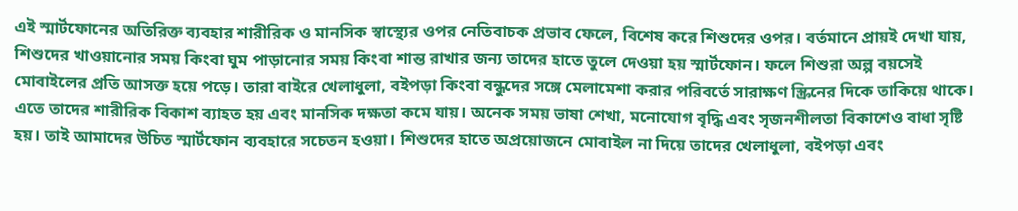এই স্মার্টফোনের অতিরিক্ত ব্যবহার শারীরিক ও মানসিক স্বাস্থ্যের ওপর নেতিবাচক প্রভাব ফেলে, বিশেষ করে শিশুদের ওপর। বর্তমানে প্রায়ই দেখা যায়, শিশুদের খাওয়ানোর সময় কিংবা ঘুম পাড়ানোর সময় কিংবা শান্ত রাখার জন্য তাদের হাতে তুলে দেওয়া হয় স্মার্টফোন। ফলে শিশুরা অল্প বয়সেই মোবাইলের প্রতি আসক্ত হয়ে পড়ে। তারা বাইরে খেলাধুলা, বইপড়া কিংবা বন্ধুদের সঙ্গে মেলামেশা করার পরিবর্তে সারাক্ষণ স্ক্রিনের দিকে তাকিয়ে থাকে। এতে তাদের শারীরিক বিকাশ ব্যাহত হয় এবং মানসিক দক্ষতা কমে যায়। অনেক সময় ভাষা শেখা, মনোযোগ বৃদ্ধি এবং সৃজনশীলতা বিকাশেও বাধা সৃষ্টি হয়। তাই আমাদের উচিত স্মার্টফোন ব্যবহারে সচেতন হওয়া। শিশুদের হাতে অপ্রয়োজনে মোবাইল না দিয়ে তাদের খেলাধুলা, বইপড়া এবং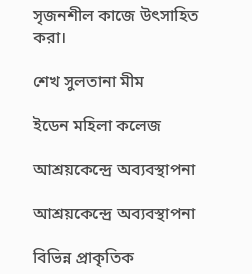সৃজনশীল কাজে উৎসাহিত করা।

শেখ সুলতানা মীম

ইডেন মহিলা কলেজ

আশ্রয়কেন্দ্রে অব্যবস্থাপনা

আশ্রয়কেন্দ্রে অব্যবস্থাপনা

বিভিন্ন প্রাকৃতিক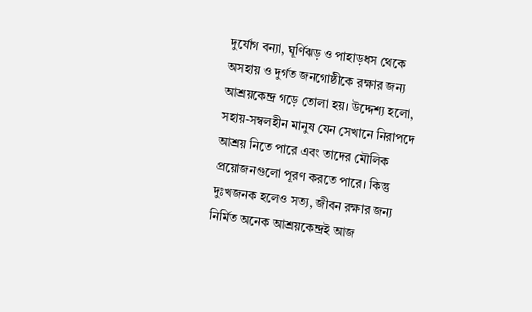দুর্যোগ বন্যা, ঘূর্ণিঝড় ও পাহাড়ধস থেকে অসহায় ও দুর্গত জনগোষ্ঠীকে রক্ষার জন্য আশ্রয়কেন্দ্র গড়ে তোলা হয়। উদ্দেশ্য হলো, সহায়-সম্বলহীন মানুষ যেন সেখানে নিরাপদে আশ্রয় নিতে পারে এবং তাদের মৌলিক প্রয়োজনগুলো পূরণ করতে পারে। কিন্তু দুঃখজনক হলেও সত্য, জীবন রক্ষার জন্য নির্মিত অনেক আশ্রয়কেন্দ্রই আজ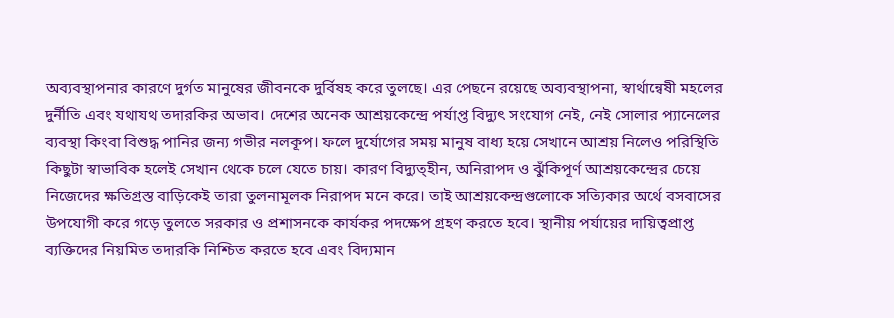অব্যবস্থাপনার কারণে দুর্গত মানুষের জীবনকে দুর্বিষহ করে তুলছে। এর পেছনে রয়েছে অব্যবস্থাপনা, স্বার্থান্বেষী মহলের দুর্নীতি এবং যথাযথ তদারকির অভাব। দেশের অনেক আশ্রয়কেন্দ্রে পর্যাপ্ত বিদ্যুৎ সংযোগ নেই, নেই সোলার প্যানেলের ব্যবস্থা কিংবা বিশুদ্ধ পানির জন্য গভীর নলকূপ। ফলে দুর্যোগের সময় মানুষ বাধ্য হয়ে সেখানে আশ্রয় নিলেও পরিস্থিতি কিছুটা স্বাভাবিক হলেই সেখান থেকে চলে যেতে চায়। কারণ বিদ্যুত্হীন, অনিরাপদ ও ঝুঁকিপূর্ণ আশ্রয়কেন্দ্রের চেয়ে নিজেদের ক্ষতিগ্রস্ত বাড়িকেই তারা তুলনামূলক নিরাপদ মনে করে। তাই আশ্রয়কেন্দ্রগুলোকে সত্যিকার অর্থে বসবাসের উপযোগী করে গড়ে তুলতে সরকার ও প্রশাসনকে কার্যকর পদক্ষেপ গ্রহণ করতে হবে। স্থানীয় পর্যায়ের দায়িত্বপ্রাপ্ত ব্যক্তিদের নিয়মিত তদারকি নিশ্চিত করতে হবে এবং বিদ্যমান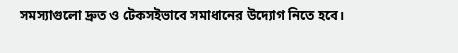সমস্যাগুলো দ্রুত ও টেকসইভাবে সমাধানের উদ্যোগ নিতে হবে।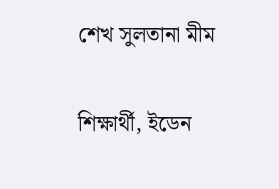শেখ সুলতানা মীম

শিক্ষার্থী, ইডেন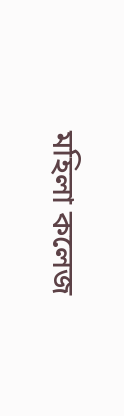মহিলা কলেজ